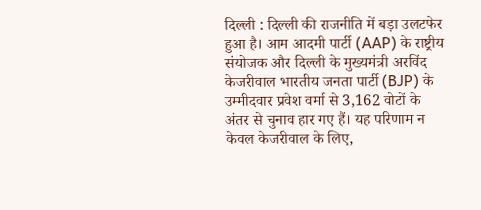दिल्ली : दिल्ली की राजनीति में बड़ा उलटफेर हुआ है। आम आदमी पार्टी (AAP) के राष्ट्रीय संयोजक और दिल्ली के मुख्यमंत्री अरविंद केजरीवाल भारतीय जनता पार्टी (BJP) के उम्मीदवार प्रवेश वर्मा से 3,162 वोटों के अंतर से चुनाव हार गए हैं। यह परिणाम न केवल केजरीवाल के लिए,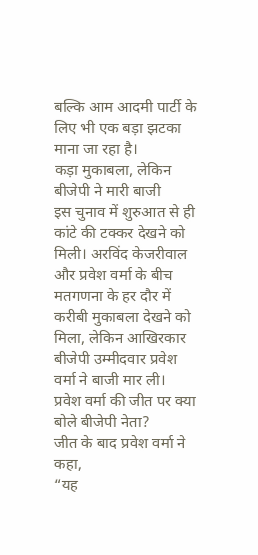बल्कि आम आदमी पार्टी के लिए भी एक बड़ा झटका माना जा रहा है।
कड़ा मुकाबला, लेकिन बीजेपी ने मारी बाजी
इस चुनाव में शुरुआत से ही कांटे की टक्कर देखने को मिली। अरविंद केजरीवाल और प्रवेश वर्मा के बीच मतगणना के हर दौर में करीबी मुकाबला देखने को मिला, लेकिन आखिरकार बीजेपी उम्मीदवार प्रवेश वर्मा ने बाजी मार ली।
प्रवेश वर्मा की जीत पर क्या बोले बीजेपी नेता?
जीत के बाद प्रवेश वर्मा ने कहा,
“यह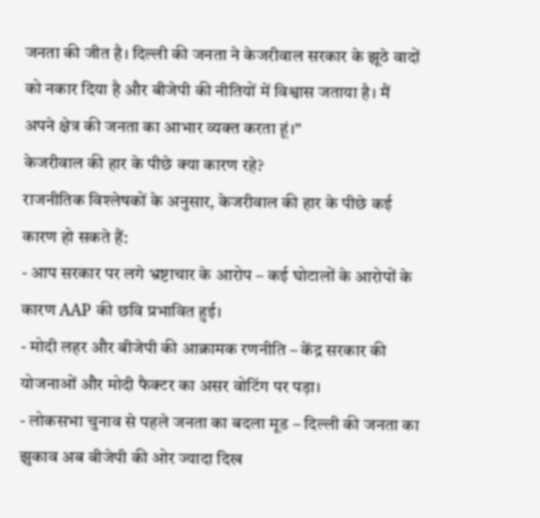जनता की जीत है। दिल्ली की जनता ने केजरीवाल सरकार के झूठे वादों को नकार दिया है और बीजेपी की नीतियों में विश्वास जताया है। मैं अपने क्षेत्र की जनता का आभार व्यक्त करता हूं।”
केजरीवाल की हार के पीछे क्या कारण रहे?
राजनीतिक विश्लेषकों के अनुसार, केजरीवाल की हार के पीछे कई कारण हो सकते हैं:
- आप सरकार पर लगे भ्रष्टाचार के आरोप – कई घोटालों के आरोपों के कारण AAP की छवि प्रभावित हुई।
- मोदी लहर और बीजेपी की आक्रामक रणनीति – केंद्र सरकार की योजनाओं और मोदी फैक्टर का असर वोटिंग पर पड़ा।
- लोकसभा चुनाव से पहले जनता का बदला मूड – दिल्ली की जनता का झुकाव अब बीजेपी की ओर ज्यादा दिख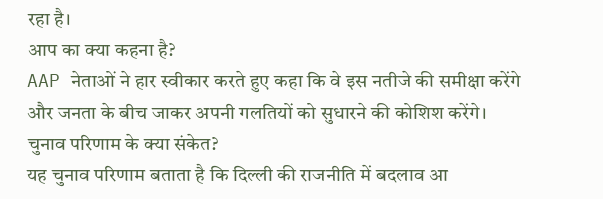रहा है।
आप का क्या कहना है?
AAP नेताओं ने हार स्वीकार करते हुए कहा कि वे इस नतीजे की समीक्षा करेंगे और जनता के बीच जाकर अपनी गलतियों को सुधारने की कोशिश करेंगे।
चुनाव परिणाम के क्या संकेत?
यह चुनाव परिणाम बताता है कि दिल्ली की राजनीति में बदलाव आ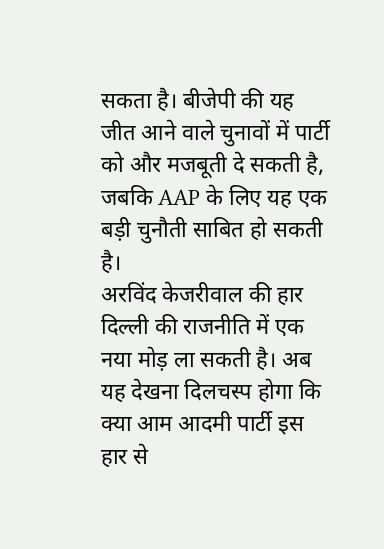सकता है। बीजेपी की यह जीत आने वाले चुनावों में पार्टी को और मजबूती दे सकती है, जबकि AAP के लिए यह एक बड़ी चुनौती साबित हो सकती है।
अरविंद केजरीवाल की हार दिल्ली की राजनीति में एक नया मोड़ ला सकती है। अब यह देखना दिलचस्प होगा कि क्या आम आदमी पार्टी इस हार से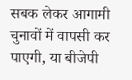सबक लेकर आगामी चुनावों में वापसी कर पाएगी, या बीजेपी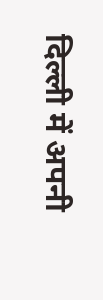दिल्ली में अपनी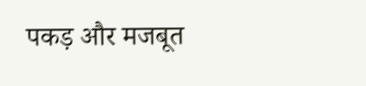पकड़ और मजबूत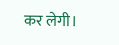कर लेगी।